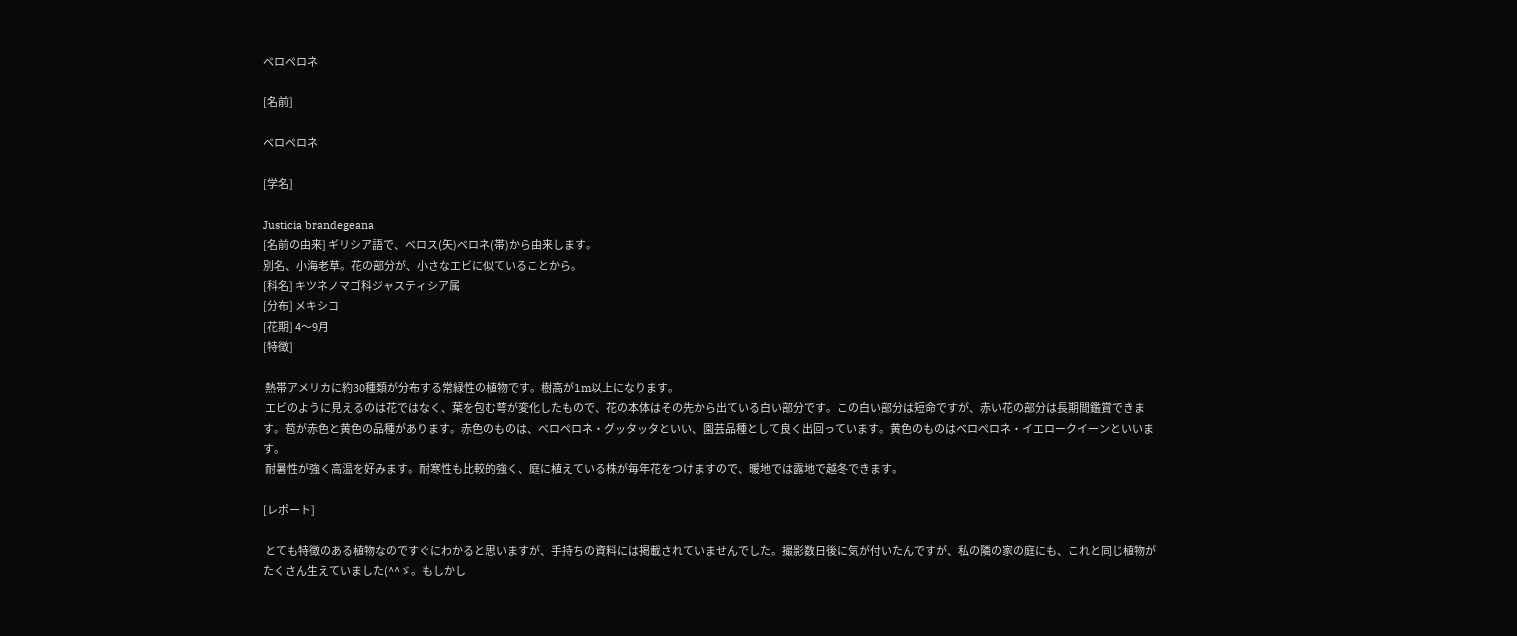ベロペロネ

[名前]

ベロペロネ

[学名]

Justicia brandegeana
[名前の由来] ギリシア語で、ベロス(矢)ベロネ(帯)から由来します。
別名、小海老草。花の部分が、小さなエビに似ていることから。
[科名] キツネノマゴ科ジャスティシア属
[分布] メキシコ
[花期] 4〜9月
[特徴]

 熱帯アメリカに約30種類が分布する常緑性の植物です。樹高が1m以上になります。
 エビのように見えるのは花ではなく、葉を包む萼が変化したもので、花の本体はその先から出ている白い部分です。この白い部分は短命ですが、赤い花の部分は長期間鑑賞できます。苞が赤色と黄色の品種があります。赤色のものは、ベロペロネ・グッタッタといい、園芸品種として良く出回っています。黄色のものはベロペロネ・イエロークイーンといいます。
 耐暑性が強く高温を好みます。耐寒性も比較的強く、庭に植えている株が毎年花をつけますので、暖地では露地で越冬できます。

[レポート]

 とても特徴のある植物なのですぐにわかると思いますが、手持ちの資料には掲載されていませんでした。撮影数日後に気が付いたんですが、私の隣の家の庭にも、これと同じ植物がたくさん生えていました(^^ゞ。もしかし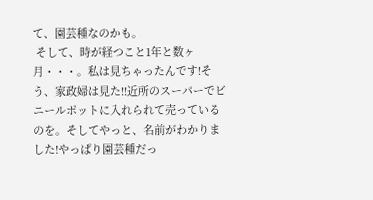て、園芸種なのかも。
 そして、時が経つこと1年と数ヶ月・・・。私は見ちゃったんです!そう、家政婦は見た!!近所のスーパーでビニールポットに入れられて売っているのを。そしてやっと、名前がわかりました!やっぱり園芸種だっ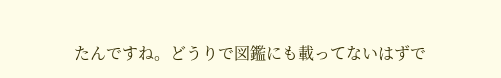たんですね。どうりで図鑑にも載ってないはずで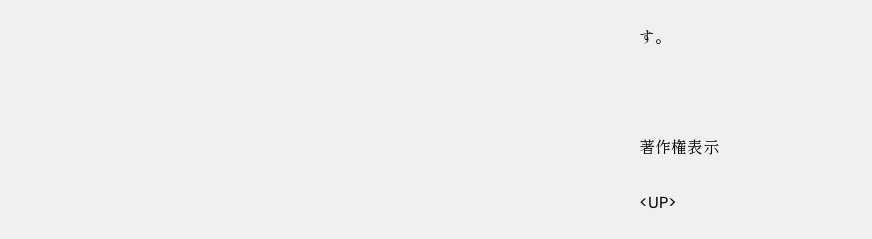す。



著作権表示

<UP>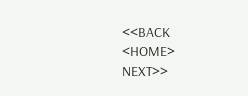<<BACK
<HOME>
NEXT>>